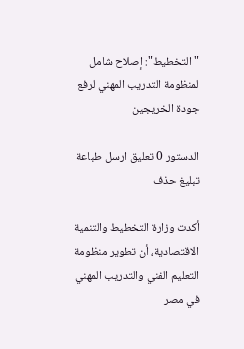"التخطيط": إصلاح شامل لمنظومة التدريب المهني لرفع جودة الخريجين

الدستور 0 تعليق ارسل طباعة تبليغ حذف

أكدت وزارة التخطيط والتنمية الاقتصادية، أن تطوير منظومة التعليم الفني والتدريب المهني في مصر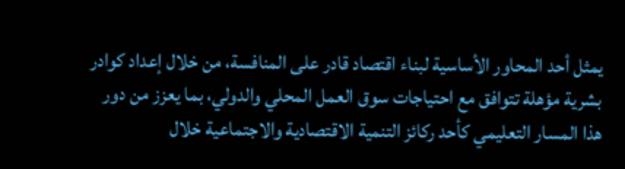يمثل أحد المحاور الأساسية لبناء اقتصاد قادر على المنافسة، من خلال إعداد كوادر بشرية مؤهلة تتوافق مع احتياجات سوق العمل المحلي والدولي، بما يعزز من دور هذا المسار التعليمي كأحد ركائز التنمية الاقتصادية والاجتماعية خلال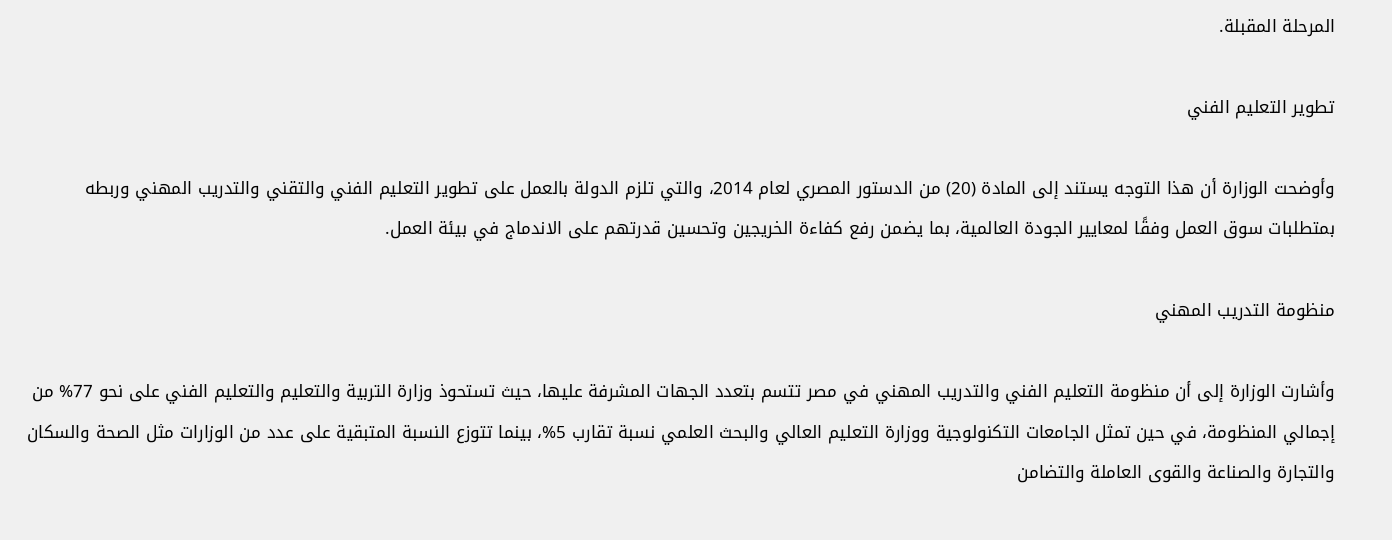المرحلة المقبلة.

تطوير التعليم الفني

وأوضحت الوزارة أن هذا التوجه يستند إلى المادة (20) من الدستور المصري لعام 2014، والتي تلزم الدولة بالعمل على تطوير التعليم الفني والتقني والتدريب المهني وربطه بمتطلبات سوق العمل وفقًا لمعايير الجودة العالمية، بما يضمن رفع كفاءة الخريجين وتحسين قدرتهم على الاندماج في بيئة العمل.

منظومة التدريب المهني

وأشارت الوزارة إلى أن منظومة التعليم الفني والتدريب المهني في مصر تتسم بتعدد الجهات المشرفة عليها، حيث تستحوذ وزارة التربية والتعليم والتعليم الفني على نحو 77% من إجمالي المنظومة، في حين تمثل الجامعات التكنولوجية ووزارة التعليم العالي والبحث العلمي نسبة تقارب 5%، بينما تتوزع النسبة المتبقية على عدد من الوزارات مثل الصحة والسكان والتجارة والصناعة والقوى العاملة والتضامن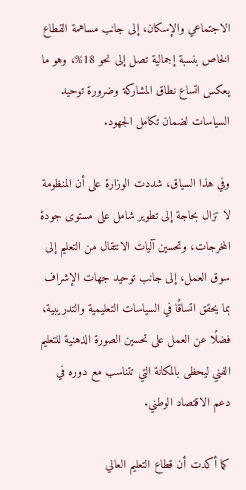الاجتماعي والإسكان، إلى جانب مساهمة القطاع الخاص بنسبة إجمالية تصل إلى نحو 18%، وهو ما يعكس اتساع نطاق المشاركة وضرورة توحيد السياسات لضمان تكامل الجهود.

وفي هذا السياق، شددت الوزارة على أن المنظومة لا تزال بحاجة إلى تطوير شامل على مستوى جودة المخرجات، وتحسين آليات الانتقال من التعليم إلى سوق العمل، إلى جانب توحيد جهات الإشراف بما يحقق اتساقًا في السياسات التعليمية والتدريبية، فضلًا عن العمل على تحسين الصورة الذهنية للتعليم الفني ليحظى بالمكانة التي تتناسب مع دوره في دعم الاقتصاد الوطني.

كما أكدت أن قطاع التعليم العالي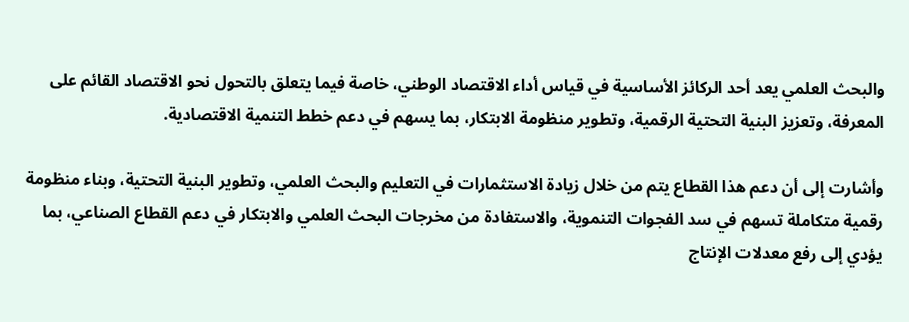والبحث العلمي يعد أحد الركائز الأساسية في قياس أداء الاقتصاد الوطني، خاصة فيما يتعلق بالتحول نحو الاقتصاد القائم على المعرفة، وتعزيز البنية التحتية الرقمية، وتطوير منظومة الابتكار، بما يسهم في دعم خطط التنمية الاقتصادية.

وأشارت إلى أن دعم هذا القطاع يتم من خلال زيادة الاستثمارات في التعليم والبحث العلمي، وتطوير البنية التحتية، وبناء منظومة رقمية متكاملة تسهم في سد الفجوات التنموية، والاستفادة من مخرجات البحث العلمي والابتكار في دعم القطاع الصناعي، بما يؤدي إلى رفع معدلات الإنتاج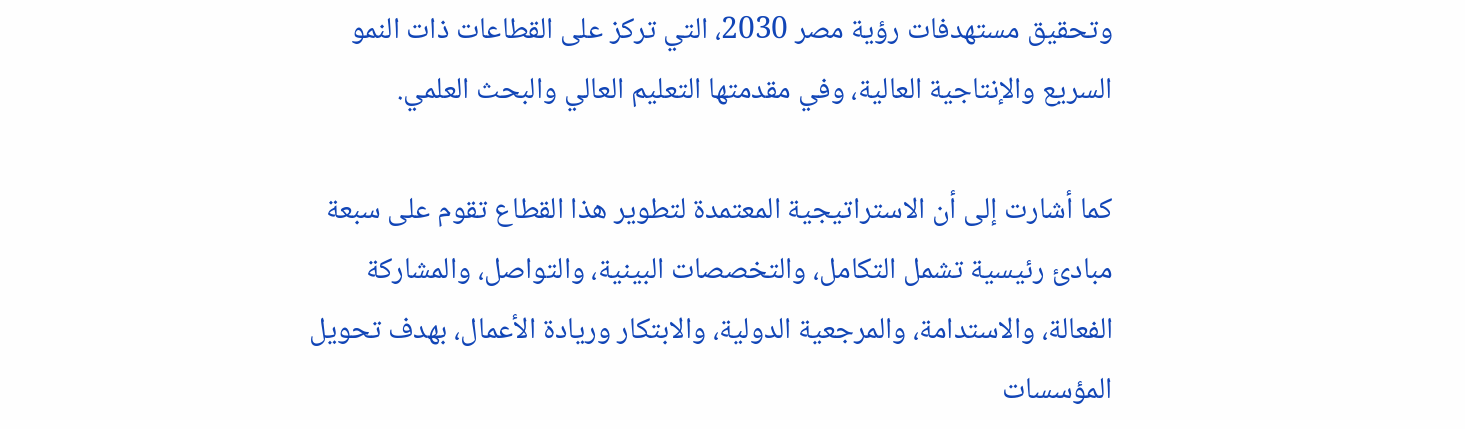وتحقيق مستهدفات رؤية مصر 2030، التي تركز على القطاعات ذات النمو السريع والإنتاجية العالية، وفي مقدمتها التعليم العالي والبحث العلمي.

كما أشارت إلى أن الاستراتيجية المعتمدة لتطوير هذا القطاع تقوم على سبعة مبادئ رئيسية تشمل التكامل، والتخصصات البينية، والتواصل، والمشاركة الفعالة، والاستدامة، والمرجعية الدولية، والابتكار وريادة الأعمال، بهدف تحويل المؤسسات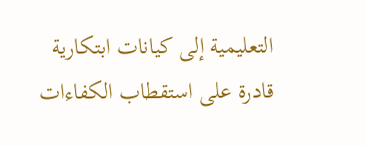التعليمية إلى كيانات ابتكارية قادرة على استقطاب الكفاءات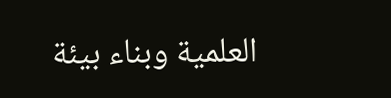العلمية وبناء بيئة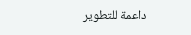داعمة للتطوير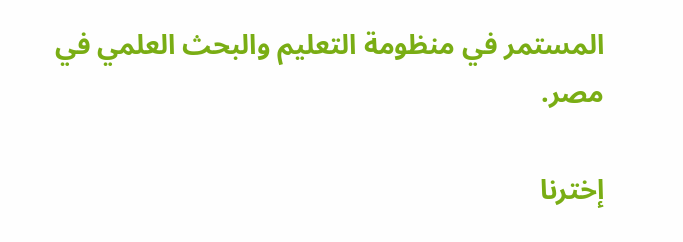المستمر في منظومة التعليم والبحث العلمي في مصر.

إخترنا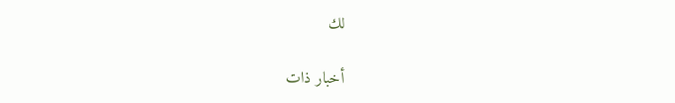لك

أخبار ذات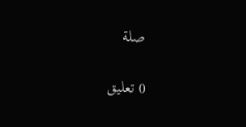صلة

0 تعليق